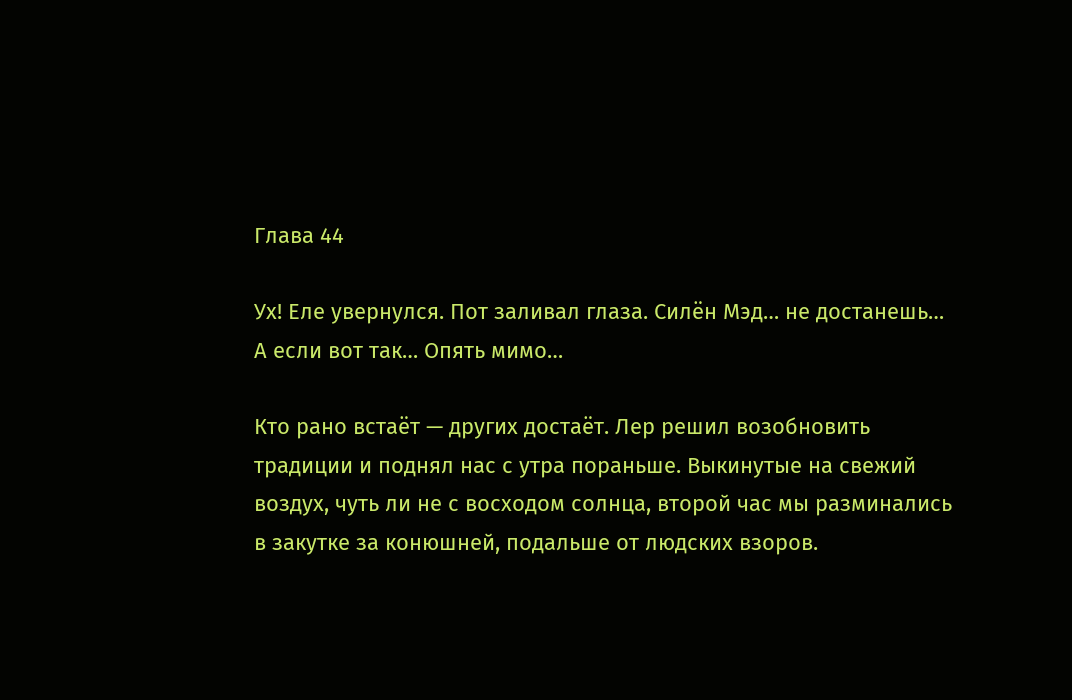Глава 44

Ух! Еле увернулся. Пот заливал глаза. Силён Мэд… не достанешь… А если вот так… Опять мимо…

Кто рано встаёт — других достаёт. Лер решил возобновить традиции и поднял нас с утра пораньше. Выкинутые на свежий воздух, чуть ли не с восходом солнца, второй час мы разминались в закутке за конюшней, подальше от людских взоров.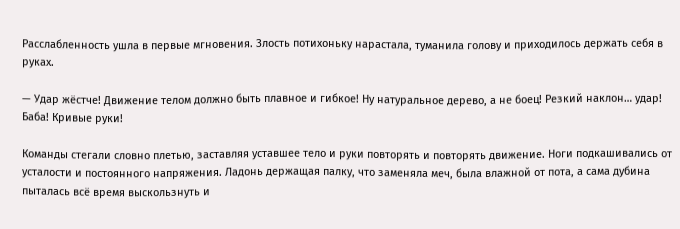Расслабленность ушла в первые мгновения. Злость потихоньку нарастала, туманила голову и приходилось держать себя в руках.

— Удар жёстче! Движение телом должно быть плавное и гибкое! Ну натуральное дерево, а не боец! Резкий наклон… удар! Баба! Кривые руки!

Команды стегали словно плетью, заставляя уставшее тело и руки повторять и повторять движение. Ноги подкашивались от усталости и постоянного напряжения. Ладонь держащая палку, что заменяла меч, была влажной от пота, а сама дубина пыталась всё время выскользнуть и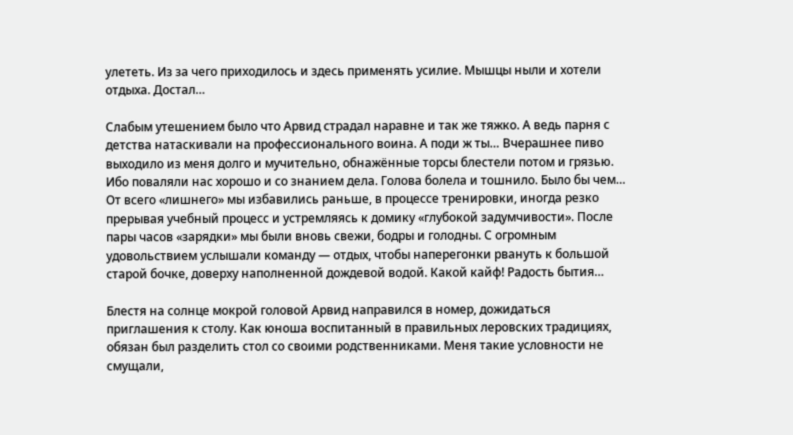улететь. Из за чего приходилось и здесь применять усилие. Мышцы ныли и хотели отдыха. Достал…

Слабым утешением было что Арвид страдал наравне и так же тяжко. А ведь парня с детства натаскивали на профессионального воина. А поди ж ты… Вчерашнее пиво выходило из меня долго и мучительно, обнажённые торсы блестели потом и грязью. Ибо поваляли нас хорошо и со знанием дела. Голова болела и тошнило. Было бы чем… От всего «лишнего» мы избавились раньше, в процессе тренировки, иногда резко прерывая учебный процесс и устремляясь к домику «глубокой задумчивости». После пары часов «зарядки» мы были вновь свежи, бодры и голодны. С огромным удовольствием услышали команду — отдых, чтобы наперегонки рвануть к большой старой бочке, доверху наполненной дождевой водой. Какой кайф! Радость бытия…

Блестя на солнце мокрой головой Арвид направился в номер, дожидаться приглашения к столу. Как юноша воспитанный в правильных леровских традициях, обязан был разделить стол со своими родственниками. Меня такие условности не смущали,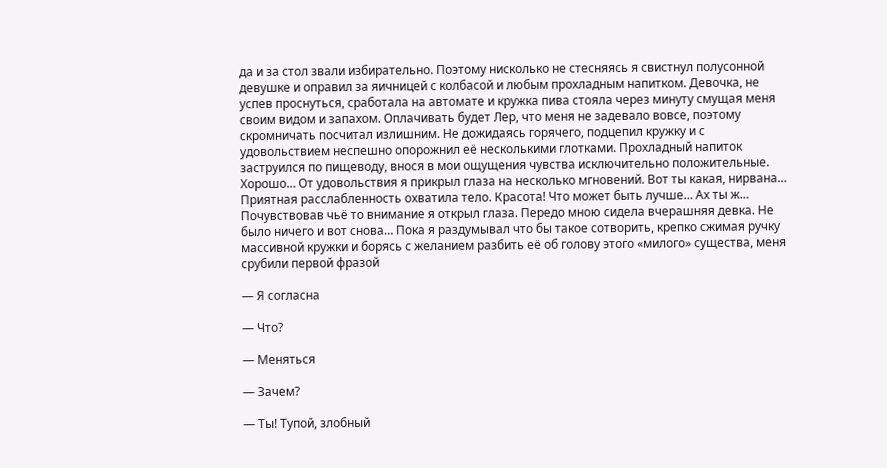да и за стол звали избирательно. Поэтому нисколько не стесняясь я свистнул полусонной девушке и оправил за яичницей с колбасой и любым прохладным напитком. Девочка, не успев проснуться, сработала на автомате и кружка пива стояла через минуту смущая меня своим видом и запахом. Оплачивать будет Лер, что меня не задевало вовсе, поэтому скромничать посчитал излишним. Не дожидаясь горячего, подцепил кружку и с удовольствием неспешно опорожнил её несколькими глотками. Прохладный напиток заструился по пищеводу, внося в мои ощущения чувства исключительно положительные. Хорошо… От удовольствия я прикрыл глаза на несколько мгновений. Вот ты какая, нирвана… Приятная расслабленность охватила тело. Красота! Что может быть лучше… Ах ты ж… Почувствовав чьё то внимание я открыл глаза. Передо мною сидела вчерашняя девка. Не было ничего и вот снова… Пока я раздумывал что бы такое сотворить, крепко сжимая ручку массивной кружки и борясь с желанием разбить её об голову этого «милого» существа, меня срубили первой фразой

— Я согласна

— Что?

— Меняться

— Зачем?

— Ты! Тупой, злобный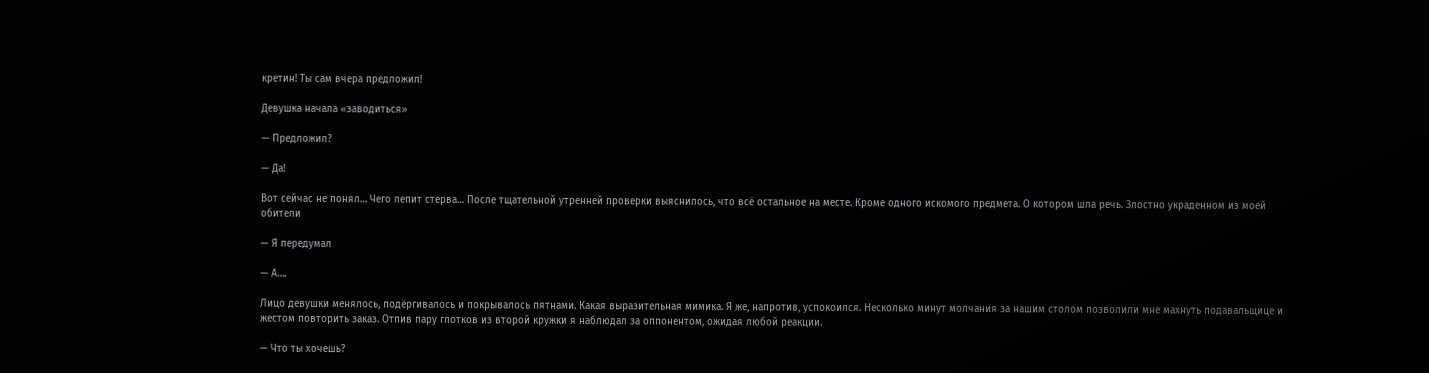кретин! Ты сам вчера предложил!

Девушка начала «заводиться»

— Предложил?

— Да!

Вот сейчас не понял… Чего лепит стерва… После тщательной утренней проверки выяснилось, что всё остальное на месте. Кроме одного искомого предмета. О котором шла речь. Злостно украденном из моей обители

— Я передумал

— А….

Лицо девушки менялось, подёргивалось и покрывалось пятнами. Какая выразительная мимика. Я же, напротив, успокоился. Несколько минут молчания за нашим столом позволили мне махнуть подавальщице и жестом повторить заказ. Отпив пару глотков из второй кружки я наблюдал за оппонентом, ожидая любой реакции.

— Что ты хочешь?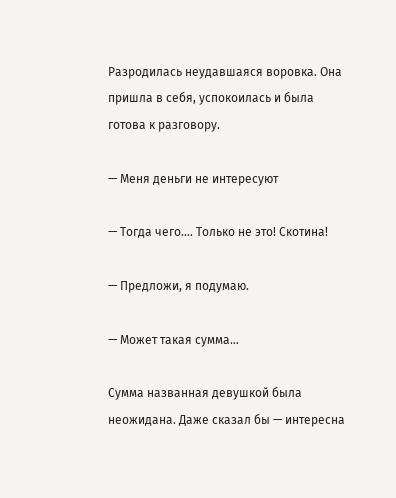Разродилась неудавшаяся воровка. Она пришла в себя, успокоилась и была готова к разговору.

— Меня деньги не интересуют

— Тогда чего…. Только не это! Скотина!

— Предложи, я подумаю.

— Может такая сумма…

Сумма названная девушкой была неожидана. Даже сказал бы — интересна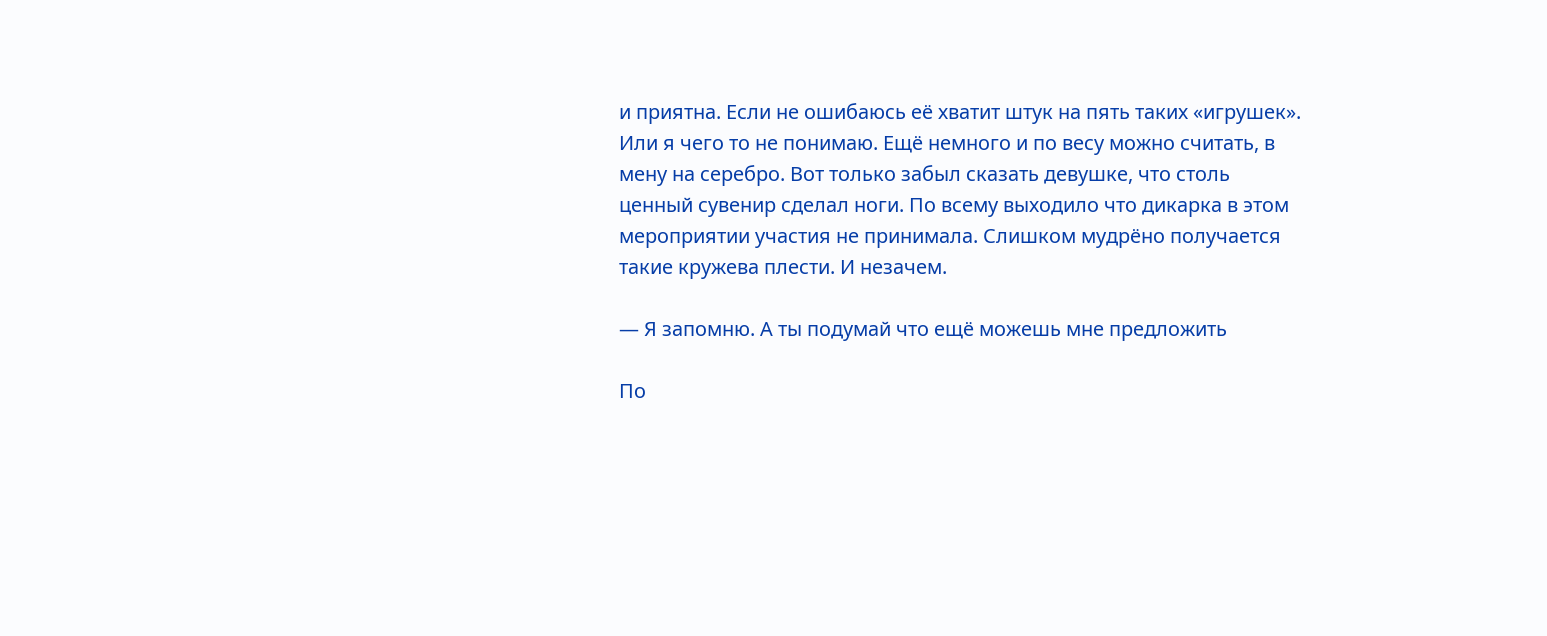и приятна. Если не ошибаюсь её хватит штук на пять таких «игрушек». Или я чего то не понимаю. Ещё немного и по весу можно считать, в мену на серебро. Вот только забыл сказать девушке, что столь ценный сувенир сделал ноги. По всему выходило что дикарка в этом мероприятии участия не принимала. Слишком мудрёно получается такие кружева плести. И незачем.

— Я запомню. А ты подумай что ещё можешь мне предложить

По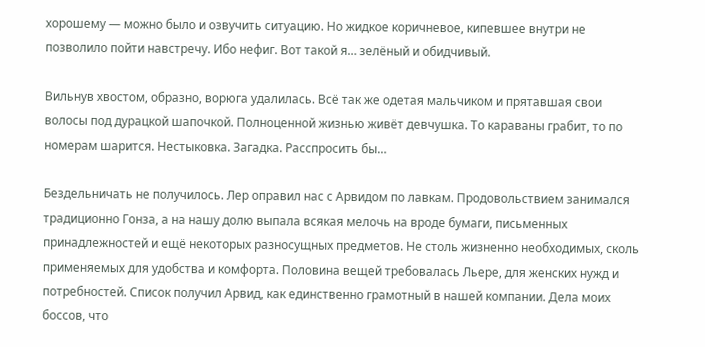хорошему — можно было и озвучить ситуацию. Но жидкое коричневое, кипевшее внутри не позволило пойти навстречу. Ибо нефиг. Вот такой я… зелёный и обидчивый.

Вильнув хвостом, образно, ворюга удалилась. Всё так же одетая мальчиком и прятавшая свои волосы под дурацкой шапочкой. Полноценной жизнью живёт девчушка. То караваны грабит, то по номерам шарится. Нестыковка. Загадка. Расспросить бы…

Бездельничать не получилось. Лер оправил нас с Арвидом по лавкам. Продовольствием занимался традиционно Гонза, а на нашу долю выпала всякая мелочь на вроде бумаги, письменных принадлежностей и ещё некоторых разносущных предметов. Не столь жизненно необходимых, сколь применяемых для удобства и комфорта. Половина вещей требовалась Льере, для женских нужд и потребностей. Список получил Арвид, как единственно грамотный в нашей компании. Дела моих боссов, что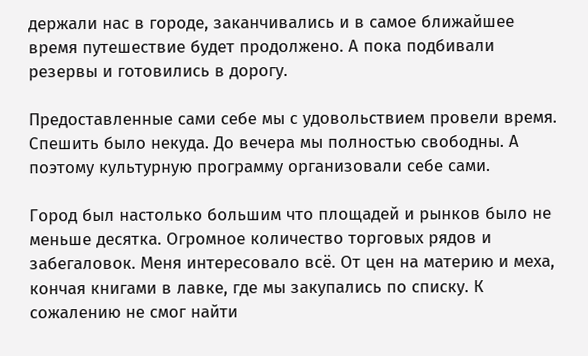держали нас в городе, заканчивались и в самое ближайшее время путешествие будет продолжено. А пока подбивали резервы и готовились в дорогу.

Предоставленные сами себе мы с удовольствием провели время. Спешить было некуда. До вечера мы полностью свободны. А поэтому культурную программу организовали себе сами.

Город был настолько большим что площадей и рынков было не меньше десятка. Огромное количество торговых рядов и забегаловок. Меня интересовало всё. От цен на материю и меха, кончая книгами в лавке, где мы закупались по списку. К сожалению не смог найти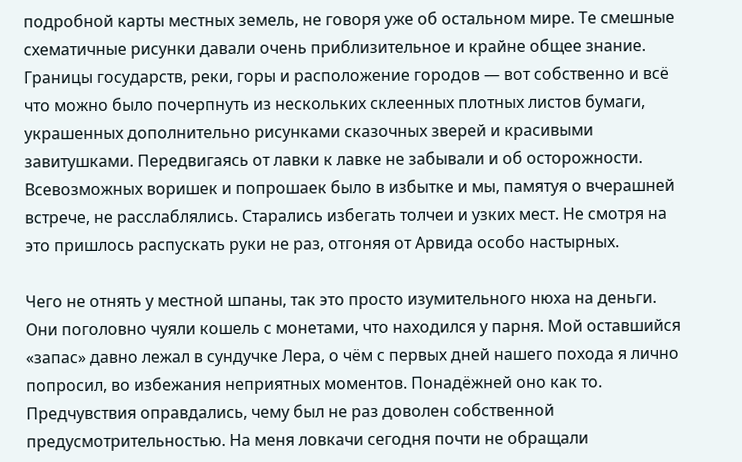подробной карты местных земель, не говоря уже об остальном мире. Те смешные схематичные рисунки давали очень приблизительное и крайне общее знание. Границы государств, реки, горы и расположение городов — вот собственно и всё что можно было почерпнуть из нескольких склеенных плотных листов бумаги, украшенных дополнительно рисунками сказочных зверей и красивыми завитушками. Передвигаясь от лавки к лавке не забывали и об осторожности. Всевозможных воришек и попрошаек было в избытке и мы, памятуя о вчерашней встрече, не расслаблялись. Старались избегать толчеи и узких мест. Не смотря на это пришлось распускать руки не раз, отгоняя от Арвида особо настырных.

Чего не отнять у местной шпаны, так это просто изумительного нюха на деньги. Они поголовно чуяли кошель с монетами, что находился у парня. Мой оставшийся «запас» давно лежал в сундучке Лера, о чём с первых дней нашего похода я лично попросил, во избежания неприятных моментов. Понадёжней оно как то. Предчувствия оправдались, чему был не раз доволен собственной предусмотрительностью. На меня ловкачи сегодня почти не обращали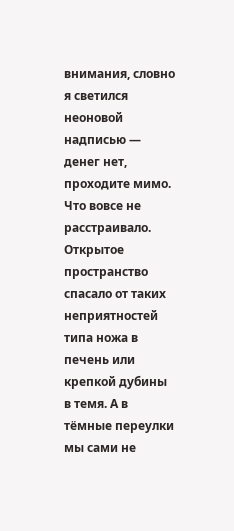внимания, словно я светился неоновой надписью — денег нет, проходите мимо. Что вовсе не расстраивало. Открытое пространство спасало от таких неприятностей типа ножа в печень или крепкой дубины в темя. А в тёмные переулки мы сами не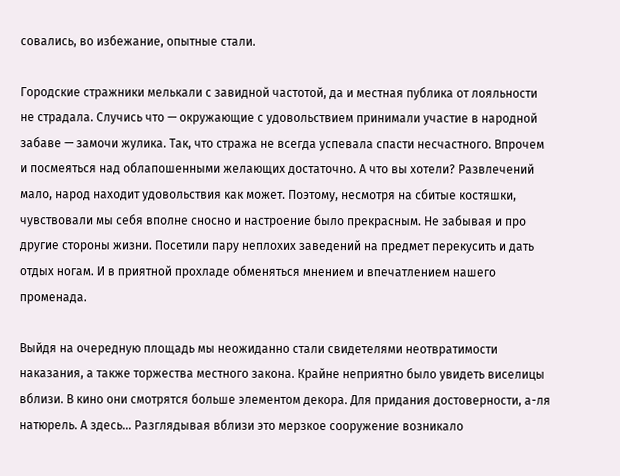совались, во избежание, опытные стали.

Городские стражники мелькали с завидной частотой, да и местная публика от лояльности не страдала. Случись что — окружающие с удовольствием принимали участие в народной забаве — замочи жулика. Так, что стража не всегда успевала спасти несчастного. Впрочем и посмеяться над облапошенными желающих достаточно. А что вы хотели? Развлечений мало, народ находит удовольствия как может. Поэтому, несмотря на сбитые костяшки, чувствовали мы себя вполне сносно и настроение было прекрасным. Не забывая и про другие стороны жизни. Посетили пару неплохих заведений на предмет перекусить и дать отдых ногам. И в приятной прохладе обменяться мнением и впечатлением нашего променада.

Выйдя на очередную площадь мы неожиданно стали свидетелями неотвратимости наказания, а также торжества местного закона. Крайне неприятно было увидеть виселицы вблизи. В кино они смотрятся больше элементом декора. Для придания достоверности, а-ля натюрель. А здесь… Разглядывая вблизи это мерзкое сооружение возникало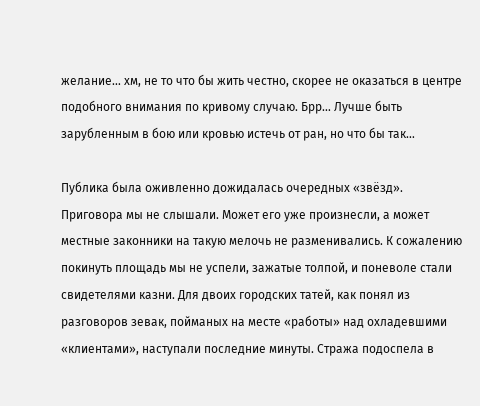желание… хм, не то что бы жить честно, скорее не оказаться в центре подобного внимания по кривому случаю. Брр… Лучше быть зарубленным в бою или кровью истечь от ран, но что бы так…

Публика была оживленно дожидалась очередных «звёзд». Приговора мы не слышали. Может его уже произнесли, а может местные законники на такую мелочь не разменивались. К сожалению покинуть площадь мы не успели, зажатые толпой, и поневоле стали свидетелями казни. Для двоих городских татей, как понял из разговоров зевак, пойманых на месте «работы» над охладевшими «клиентами», наступали последние минуты. Стража подоспела в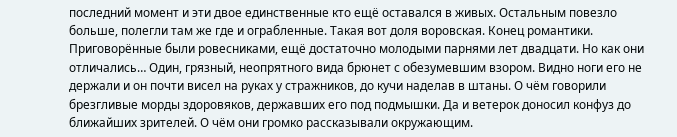последний момент и эти двое единственные кто ещё оставался в живых. Остальным повезло больше, полегли там же где и ограбленные. Такая вот доля воровская. Конец романтики. Приговорённые были ровесниками, ещё достаточно молодыми парнями лет двадцати. Но как они отличались… Один, грязный, неопрятного вида брюнет с обезумевшим взором. Видно ноги его не держали и он почти висел на руках у стражников, до кучи наделав в штаны. О чём говорили брезгливые морды здоровяков, державших его под подмышки. Да и ветерок доносил конфуз до ближайших зрителей. О чём они громко рассказывали окружающим.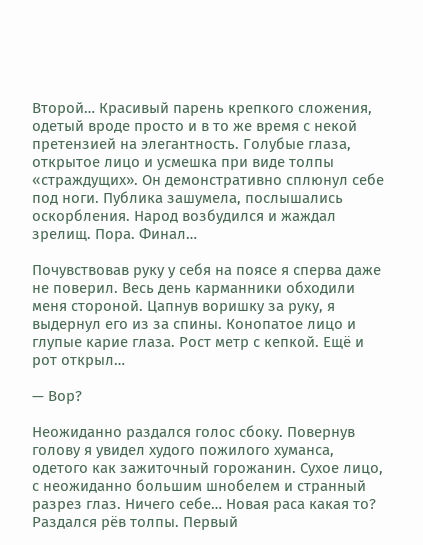Второй… Красивый парень крепкого сложения, одетый вроде просто и в то же время с некой претензией на элегантность. Голубые глаза, открытое лицо и усмешка при виде толпы «страждущих». Он демонстративно сплюнул себе под ноги. Публика зашумела, послышались оскорбления. Народ возбудился и жаждал зрелищ. Пора. Финал…

Почувствовав руку у себя на поясе я сперва даже не поверил. Весь день карманники обходили меня стороной. Цапнув воришку за руку, я выдернул его из за спины. Конопатое лицо и глупые карие глаза. Рост метр с кепкой. Ещё и рот открыл…

— Вор?

Неожиданно раздался голос сбоку. Повернув голову я увидел худого пожилого хуманса, одетого как зажиточный горожанин. Сухое лицо, с неожиданно большим шнобелем и странный разрез глаз. Ничего себе… Новая раса какая то? Раздался рёв толпы. Первый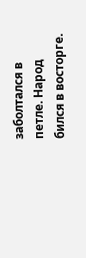заболтался в петле. Народ бился в восторге.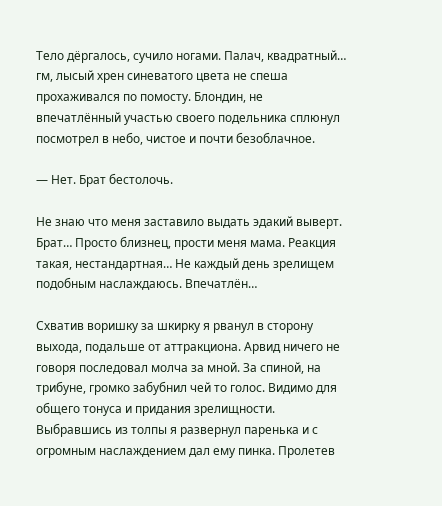Тело дёргалось, сучило ногами. Палач, квадратный… гм, лысый хрен синеватого цвета не спеша прохаживался по помосту. Блондин, не впечатлённый участью своего подельника сплюнул посмотрел в небо, чистое и почти безоблачное.

— Нет. Брат бестолочь.

Не знаю что меня заставило выдать эдакий выверт. Брат… Просто близнец, прости меня мама. Реакция такая, нестандартная… Не каждый день зрелищем подобным наслаждаюсь. Впечатлён…

Схватив воришку за шкирку я рванул в сторону выхода, подальше от аттракциона. Арвид ничего не говоря последовал молча за мной. За спиной, на трибуне, громко забубнил чей то голос. Видимо для общего тонуса и придания зрелищности. Выбравшись из толпы я развернул паренька и с огромным наслаждением дал ему пинка. Пролетев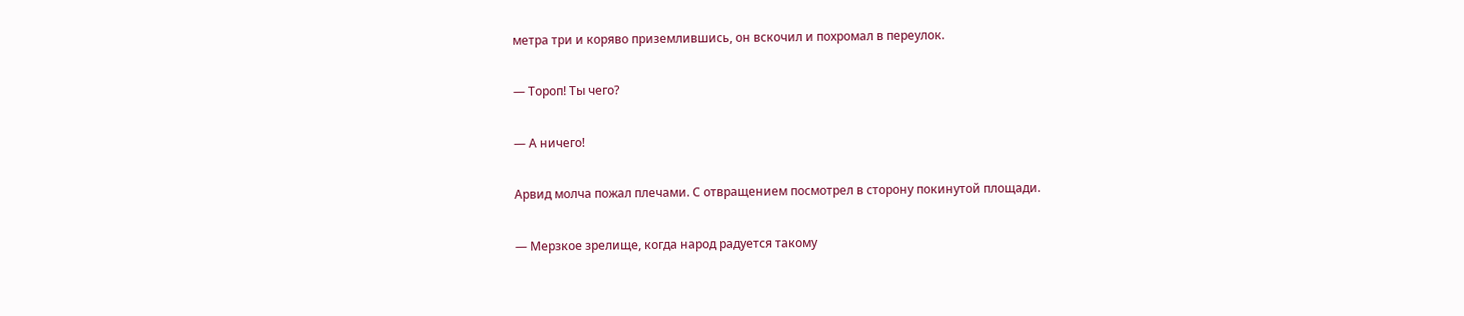метра три и коряво приземлившись, он вскочил и похромал в переулок.

— Тороп! Ты чего?

— А ничего!

Арвид молча пожал плечами. С отвращением посмотрел в сторону покинутой площади.

— Мерзкое зрелище, когда народ радуется такому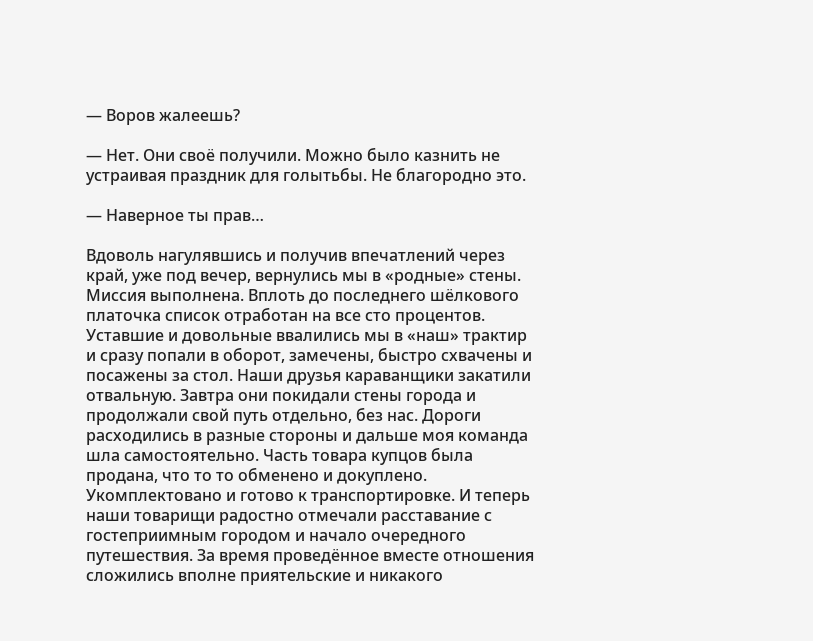— Воров жалеешь?

— Нет. Они своё получили. Можно было казнить не устраивая праздник для голытьбы. Не благородно это.

— Наверное ты прав…

Вдоволь нагулявшись и получив впечатлений через край, уже под вечер, вернулись мы в «родные» стены. Миссия выполнена. Вплоть до последнего шёлкового платочка список отработан на все сто процентов. Уставшие и довольные ввалились мы в «наш» трактир и сразу попали в оборот, замечены, быстро схвачены и посажены за стол. Наши друзья караванщики закатили отвальную. Завтра они покидали стены города и продолжали свой путь отдельно, без нас. Дороги расходились в разные стороны и дальше моя команда шла самостоятельно. Часть товара купцов была продана, что то то обменено и докуплено. Укомплектовано и готово к транспортировке. И теперь наши товарищи радостно отмечали расставание с гостеприимным городом и начало очередного путешествия. За время проведённое вместе отношения сложились вполне приятельские и никакого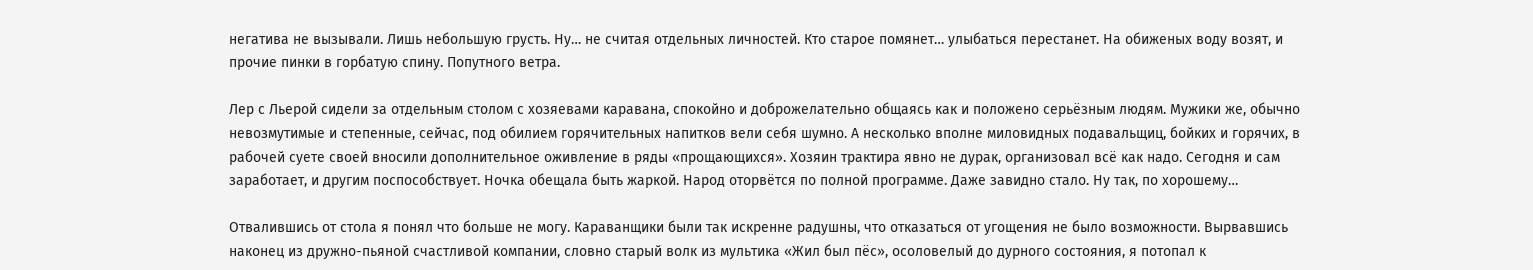негатива не вызывали. Лишь небольшую грусть. Ну… не считая отдельных личностей. Кто старое помянет… улыбаться перестанет. На обиженых воду возят, и прочие пинки в горбатую спину. Попутного ветра.

Лер с Льерой сидели за отдельным столом с хозяевами каравана, спокойно и доброжелательно общаясь как и положено серьёзным людям. Мужики же, обычно невозмутимые и степенные, сейчас, под обилием горячительных напитков вели себя шумно. А несколько вполне миловидных подавальщиц, бойких и горячих, в рабочей суете своей вносили дополнительное оживление в ряды «прощающихся». Хозяин трактира явно не дурак, организовал всё как надо. Сегодня и сам заработает, и другим поспособствует. Ночка обещала быть жаркой. Народ оторвётся по полной программе. Даже завидно стало. Ну так, по хорошему…

Отвалившись от стола я понял что больше не могу. Караванщики были так искренне радушны, что отказаться от угощения не было возможности. Вырвавшись наконец из дружно-пьяной счастливой компании, словно старый волк из мультика «Жил был пёс», осоловелый до дурного состояния, я потопал к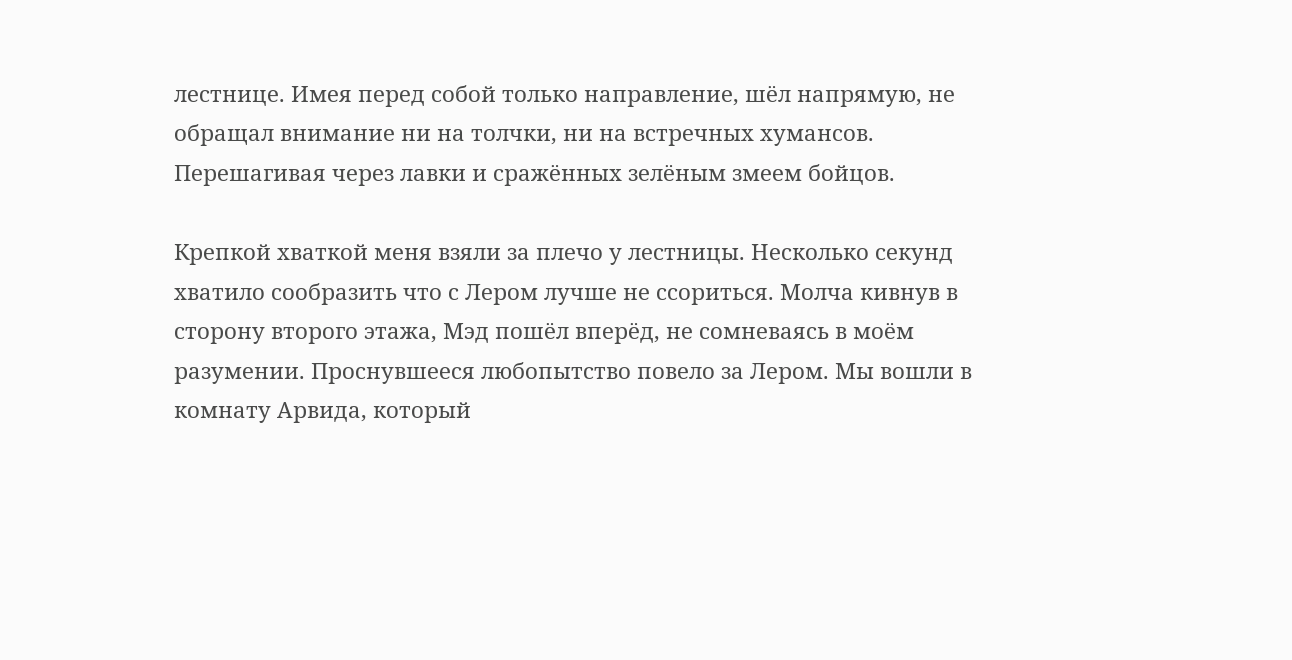лестнице. Имея перед собой только направление, шёл напрямую, не обращал внимание ни на толчки, ни на встречных хумансов. Перешагивая через лавки и сражённых зелёным змеем бойцов.

Крепкой хваткой меня взяли за плечо у лестницы. Несколько секунд хватило сообразить что с Лером лучше не ссориться. Молча кивнув в сторону второго этажа, Мэд пошёл вперёд, не сомневаясь в моём разумении. Проснувшееся любопытство повело за Лером. Мы вошли в комнату Арвида, который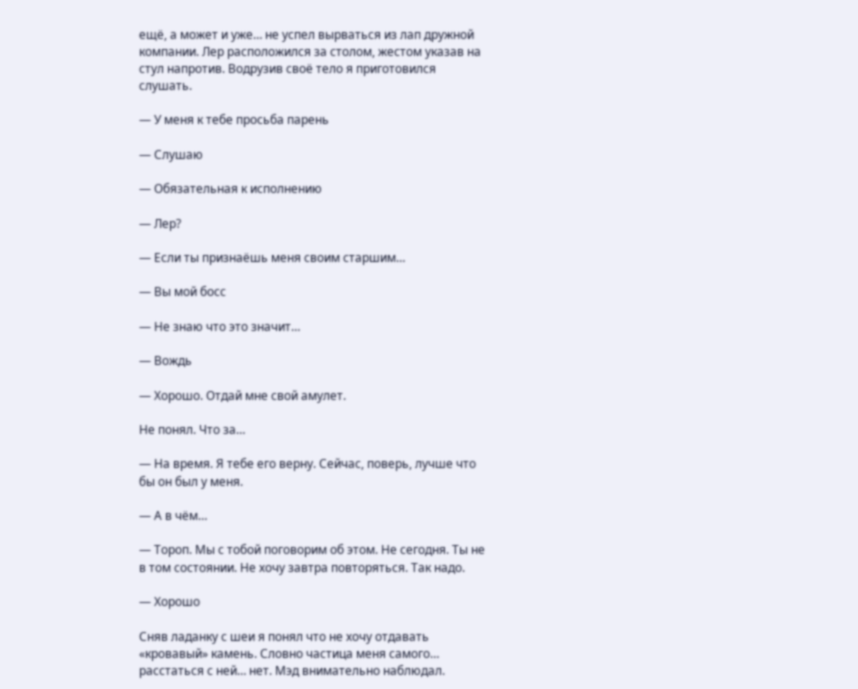ещё, а может и уже… не успел вырваться из лап дружной компании. Лер расположился за столом, жестом указав на стул напротив. Водрузив своё тело я приготовился слушать.

— У меня к тебе просьба парень

— Слушаю

— Обязательная к исполнению

— Лер?

— Если ты признаёшь меня своим старшим…

— Вы мой босс

— Не знаю что это значит…

— Вождь

— Хорошо. Отдай мне свой амулет.

Не понял. Что за…

— На время. Я тебе его верну. Сейчас, поверь, лучше что бы он был у меня.

— А в чём…

— Тороп. Мы с тобой поговорим об этом. Не сегодня. Ты не в том состоянии. Не хочу завтра повторяться. Так надо.

— Хорошо

Сняв ладанку с шеи я понял что не хочу отдавать «кровавый» камень. Словно частица меня самого… расстаться с ней… нет. Мэд внимательно наблюдал.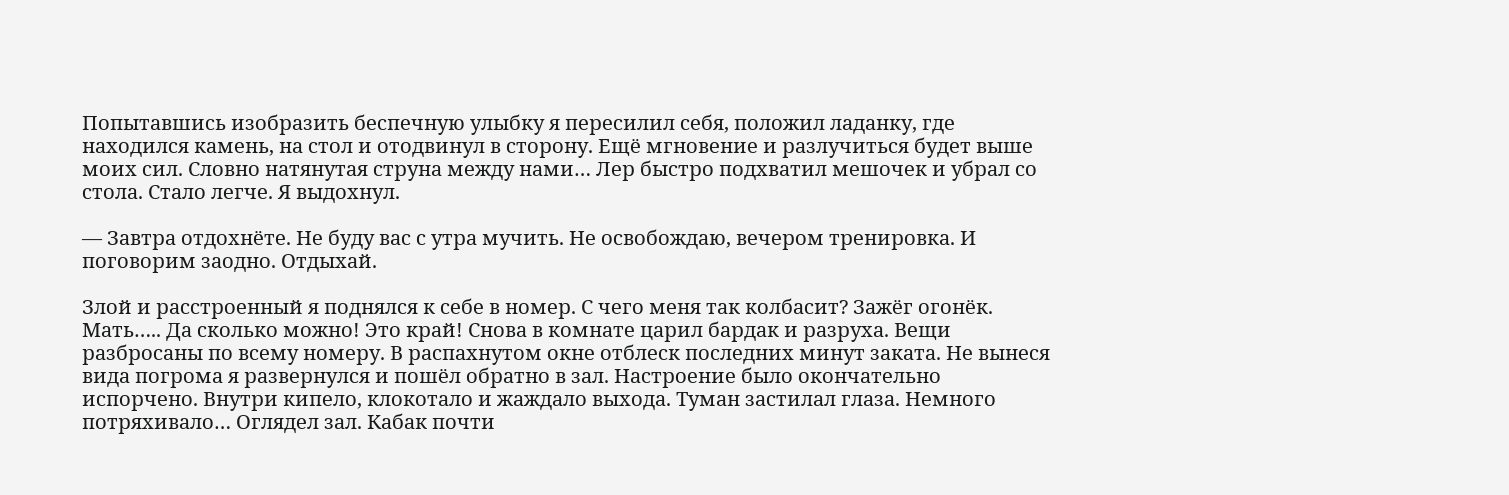Попытавшись изобразить беспечную улыбку я пересилил себя, положил ладанку, где находился камень, на стол и отодвинул в сторону. Ещё мгновение и разлучиться будет выше моих сил. Словно натянутая струна между нами… Лер быстро подхватил мешочек и убрал со стола. Стало легче. Я выдохнул.

— Завтра отдохнёте. Не буду вас с утра мучить. Не освобождаю, вечером тренировка. И поговорим заодно. Отдыхай.

Злой и расстроенный я поднялся к себе в номер. С чего меня так колбасит? Зажёг огонёк. Мать….. Да сколько можно! Это край! Снова в комнате царил бардак и разруха. Вещи разбросаны по всему номеру. В распахнутом окне отблеск последних минут заката. Не вынеся вида погрома я развернулся и пошёл обратно в зал. Настроение было окончательно испорчено. Внутри кипело, клокотало и жаждало выхода. Туман застилал глаза. Немного потряхивало… Оглядел зал. Кабак почти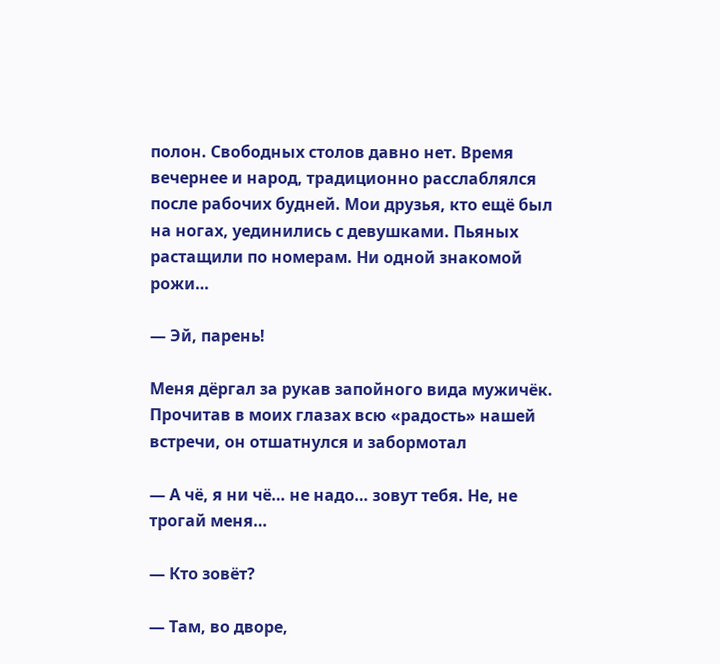полон. Свободных столов давно нет. Время вечернее и народ, традиционно расслаблялся после рабочих будней. Мои друзья, кто ещё был на ногах, уединились с девушками. Пьяных растащили по номерам. Ни одной знакомой рожи…

— Эй, парень!

Меня дёргал за рукав запойного вида мужичёк. Прочитав в моих глазах всю «радость» нашей встречи, он отшатнулся и забормотал

— А чё, я ни чё… не надо… зовут тебя. Не, не трогай меня…

— Кто зовёт?

— Там, во дворе,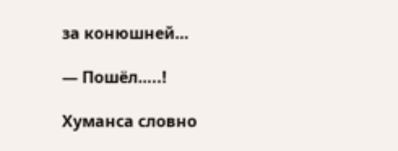за конюшней…

— Пошёл…..!

Хуманса словно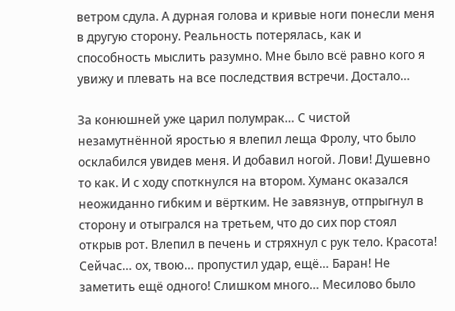ветром сдула. А дурная голова и кривые ноги понесли меня в другую сторону. Реальность потерялась, как и способность мыслить разумно. Мне было всё равно кого я увижу и плевать на все последствия встречи. Достало…

За конюшней уже царил полумрак… С чистой незамутнённой яростью я влепил леща Фролу, что было осклабился увидев меня. И добавил ногой. Лови! Душевно то как. И с ходу споткнулся на втором. Хуманс оказался неожиданно гибким и вёртким. Не завязнув, отпрыгнул в сторону и отыгрался на третьем, что до сих пор стоял открыв рот. Влепил в печень и стряхнул с рук тело. Красота! Сейчас… ох, твою… пропустил удар, ещё… Баран! Не заметить ещё одного! Слишком много… Месилово было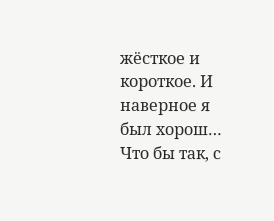жёсткое и короткое. И наверное я был хорош… Что бы так, с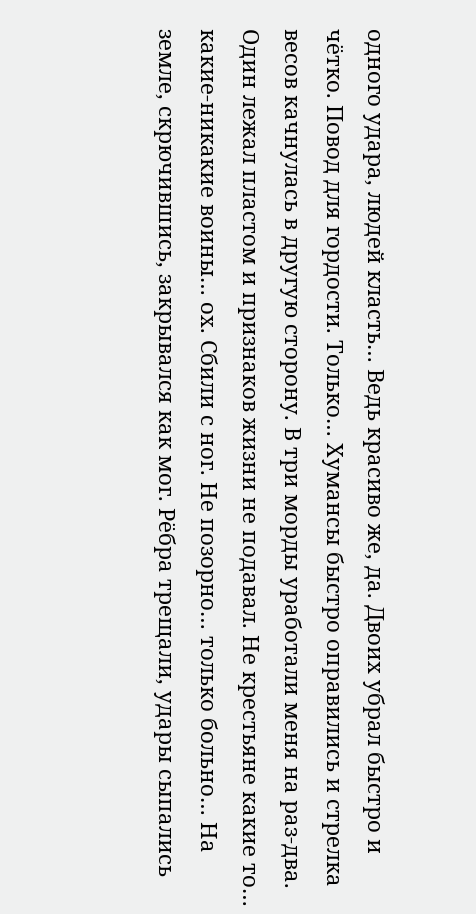одного удара, людей класть… Ведь красиво же, да. Двоих убрал быстро и чётко. Повод для гордости. Только… Хумансы быстро оправились и стрелка весов качнулась в другую сторону. В три морды уработали меня на раз-два. Один лежал пластом и признаков жизни не подавал. Не крестьяне какие то… какие-никакие воины… ох. Сбили с ног. Не позорно… только больно… На земле, скрючившись, закрывался как мог. Рёбра трещали, удары сыпались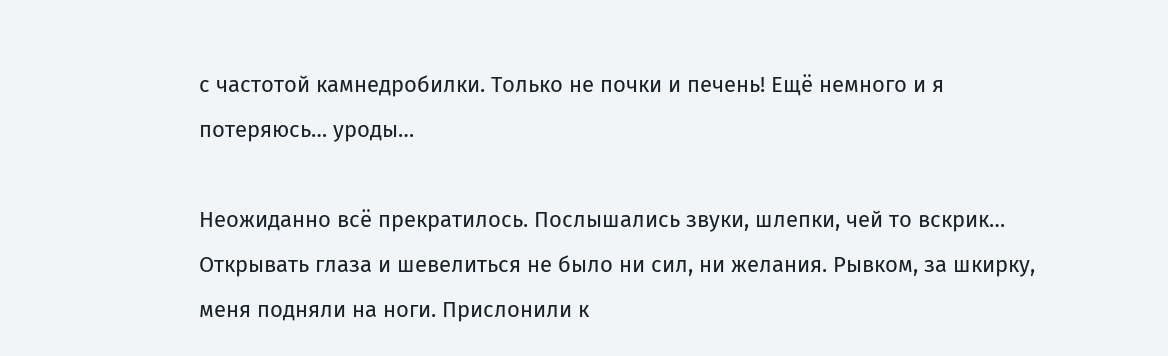с частотой камнедробилки. Только не почки и печень! Ещё немного и я потеряюсь… уроды…

Неожиданно всё прекратилось. Послышались звуки, шлепки, чей то вскрик… Открывать глаза и шевелиться не было ни сил, ни желания. Рывком, за шкирку, меня подняли на ноги. Прислонили к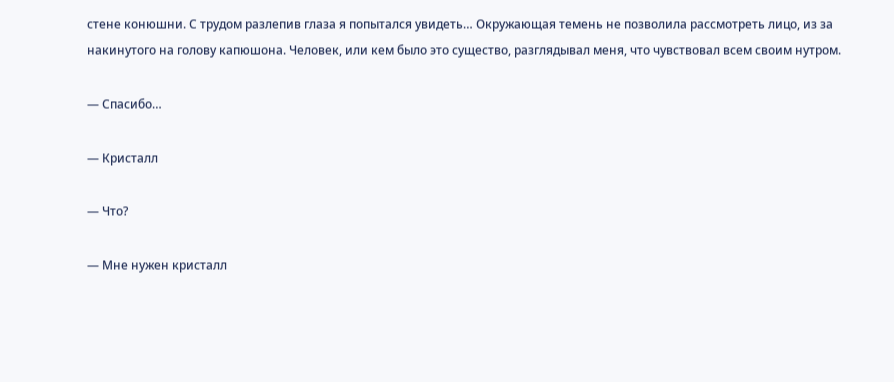стене конюшни. С трудом разлепив глаза я попытался увидеть… Окружающая темень не позволила рассмотреть лицо, из за накинутого на голову капюшона. Человек, или кем было это существо, разглядывал меня, что чувствовал всем своим нутром.

— Спасибо…

— Кристалл

— Что?

— Мне нужен кристалл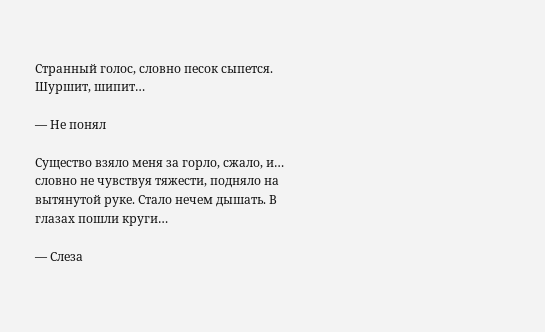Странный голос, словно песок сыпется. Шуршит, шипит…

— Не понял

Существо взяло меня за горло, сжало, и… словно не чувствуя тяжести, подняло на вытянутой руке. Стало нечем дышать. В глазах пошли круги…

— Слеза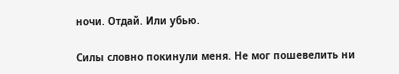ночи. Отдай. Или убью.

Силы словно покинули меня. Не мог пошевелить ни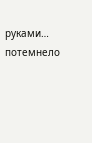руками… потемнело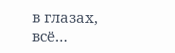в глазах, всё…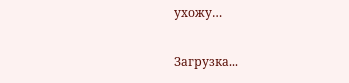ухожу…

Загрузка...